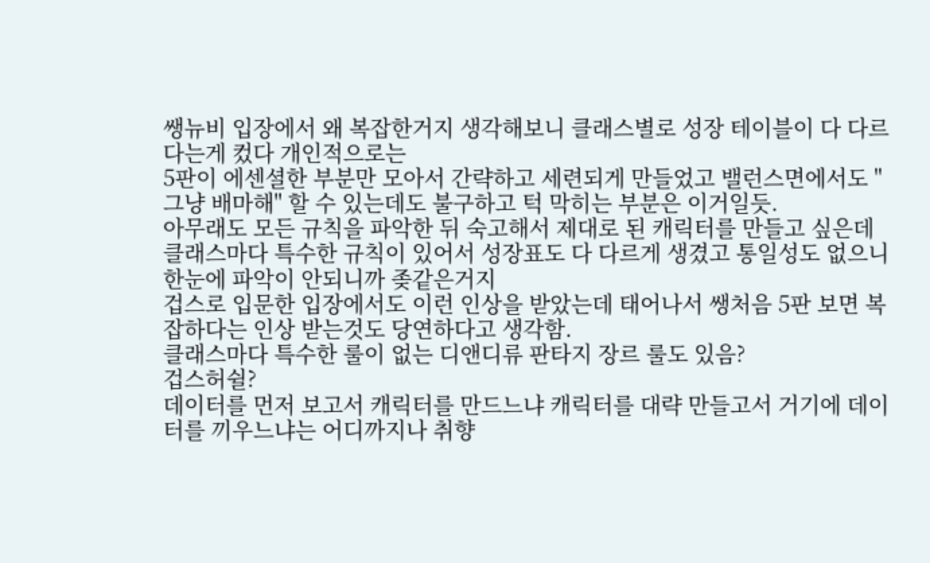쌩뉴비 입장에서 왜 복잡한거지 생각해보니 클래스별로 성장 테이블이 다 다르다는게 컸다 개인적으로는
5판이 에센셜한 부분만 모아서 간략하고 세련되게 만들었고 밸런스면에서도 "그냥 배마해" 할 수 있는데도 불구하고 턱 막히는 부분은 이거일듯.
아무래도 모든 규칙을 파악한 뒤 숙고해서 제대로 된 캐릭터를 만들고 싶은데 클래스마다 특수한 규칙이 있어서 성장표도 다 다르게 생겼고 통일성도 없으니 한눈에 파악이 안되니까 좆같은거지
겁스로 입문한 입장에서도 이런 인상을 받았는데 태어나서 쌩처음 5판 보면 복잡하다는 인상 받는것도 당연하다고 생각함.
클래스마다 특수한 룰이 없는 디앤디류 판타지 장르 룰도 있음?
겁스허쉴?
데이터를 먼저 보고서 캐릭터를 만드느냐 캐릭터를 대략 만들고서 거기에 데이터를 끼우느냐는 어디까지나 취향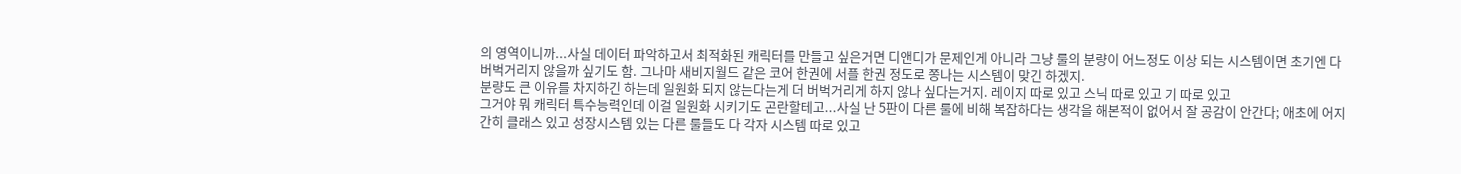의 영역이니까...사실 데이터 파악하고서 최적화된 캐릭터를 만들고 싶은거면 디앤디가 문제인게 아니라 그냥 룰의 분량이 어느정도 이상 되는 시스템이면 초기엔 다 버벅거리지 않을까 싶기도 함. 그나마 새비지월드 같은 코어 한권에 서플 한권 정도로 쫑나는 시스템이 맞긴 하겠지.
분량도 큰 이유를 차지하긴 하는데 일원화 되지 않는다는게 더 버벅거리게 하지 않나 싶다는거지. 레이지 따로 있고 스닉 따로 있고 기 따로 있고
그거야 뭐 캐릭터 특수능력인데 이걸 일원화 시키기도 곤란할테고...사실 난 5판이 다른 룰에 비해 복잡하다는 생각을 해본적이 없어서 잘 공감이 안간다; 애초에 어지간히 클래스 있고 성장시스템 있는 다른 룰들도 다 각자 시스템 따로 있고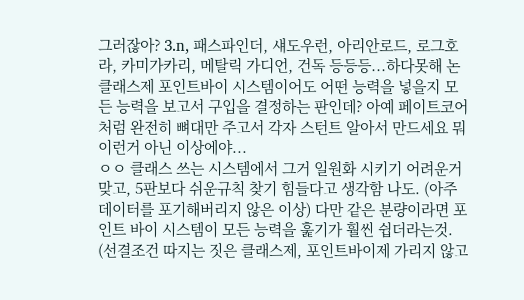그러잖아? 3.n, 패스파인더, 섀도우런, 아리안로드, 로그호라, 카미가카리, 메탈릭 가디언, 건독 등등등...하다못해 논 클래스제 포인트바이 시스템이어도 어떤 능력을 넣을지 모든 능력을 보고서 구입을 결정하는 판인데? 아예 페이트코어 처럼 완전히 뼈대만 주고서 각자 스턴트 알아서 만드세요 뭐 이런거 아닌 이상에야...
ㅇㅇ 클래스 쓰는 시스템에서 그거 일원화 시키기 어려운거 맞고, 5판보다 쉬운규칙 찾기 힘들다고 생각함 나도. (아주 데이터를 포기해버리지 않은 이상) 다만 같은 분량이라면 포인트 바이 시스템이 모든 능력을 훑기가 훨씬 쉽더라는것. (선결조건 따지는 짓은 클래스제, 포인트바이제 가리지 않고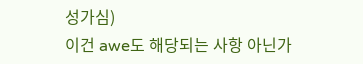성가심)
이건 awe도 해당되는 사항 아닌가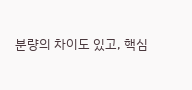분량의 차이도 있고, 핵심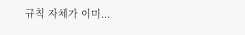규칙 자체가 이미...